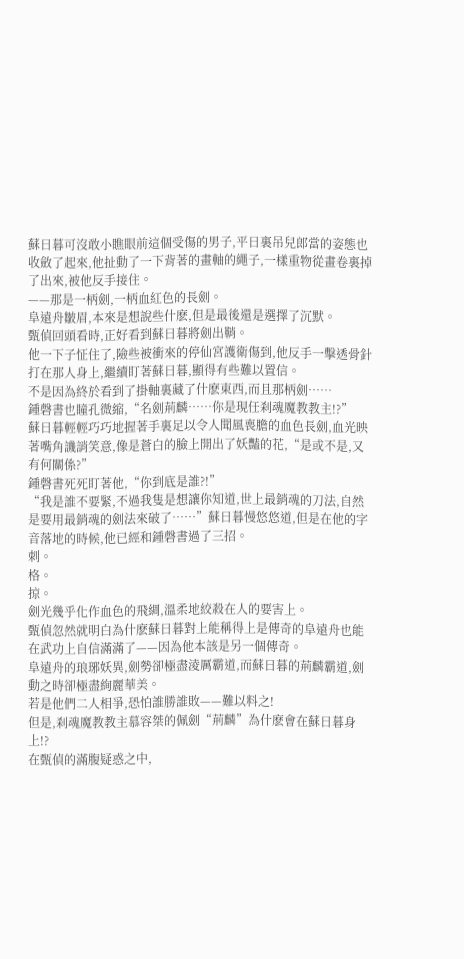蘇日暮可沒敢小瞧眼前這個受傷的男子,平日裏吊兒郎當的姿態也收斂了起來,他扯動了一下背著的畫軸的繩子,一樣重物從畫卷裏掉了出來,被他反手接住。
——那是一柄劍,一柄血紅色的長劍。
阜遠舟皺眉,本來是想說些什麽,但是最後還是選擇了沉默。
甄偵回頭看時,正好看到蘇日暮將劍出鞘。
他一下子怔住了,險些被衝來的停仙宮護衛傷到,他反手一擊透骨針打在那人身上,繼續盯著蘇日暮,顯得有些難以置信。
不是因為終於看到了掛軸裏藏了什麽東西,而且那柄劍……
鍾磬書也瞳孔微縮,“名劍荊麟……你是現任刹魂魔教教主!?”
蘇日暮輕輕巧巧地握著手裏足以令人聞風喪膽的血色長劍,血光映著嘴角譏誚笑意,像是蒼白的臉上開出了妖豔的花,“是或不是,又有何關係?”
鍾磬書死死盯著他,“你到底是誰?!”
“我是誰不要緊,不過我隻是想讓你知道,世上最銷魂的刀法,自然是要用最銷魂的劍法來破了……”蘇日暮慢悠悠道,但是在他的字音落地的時候,他已經和鍾磬書過了三招。
刺。
格。
掠。
劍光幾乎化作血色的飛綢,溫柔地絞殺在人的要害上。
甄偵忽然就明白為什麽蘇日暮對上能稱得上是傳奇的阜遠舟也能在武功上自信滿滿了——因為他本該是另一個傳奇。
阜遠舟的琅琊妖異,劍勢卻極盡淩厲霸道,而蘇日暮的荊麟霸道,劍動之時卻極盡絢麗華美。
若是他們二人相爭,恐怕誰勝誰敗——難以料之!
但是,刹魂魔教教主慕容桀的佩劍“荊麟”為什麽會在蘇日暮身上!?
在甄偵的滿腹疑惑之中,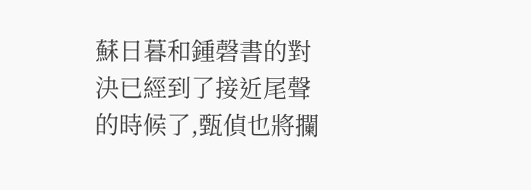蘇日暮和鍾磬書的對決已經到了接近尾聲的時候了,甄偵也將攔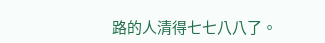路的人清得七七八八了。